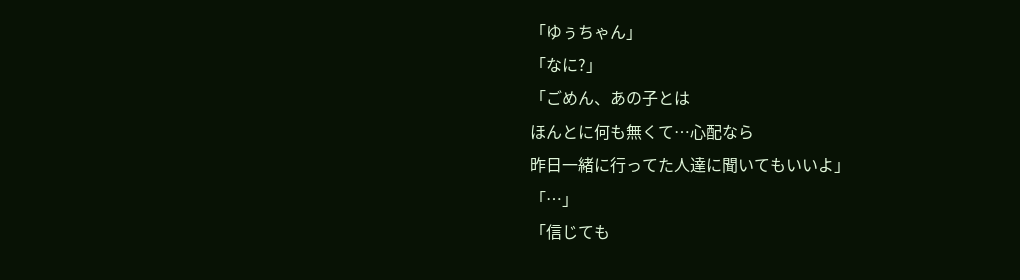「ゆぅちゃん」
「なに?」
「ごめん、あの子とは
ほんとに何も無くて…心配なら
昨日一緒に行ってた人達に聞いてもいいよ」
「…」
「信じても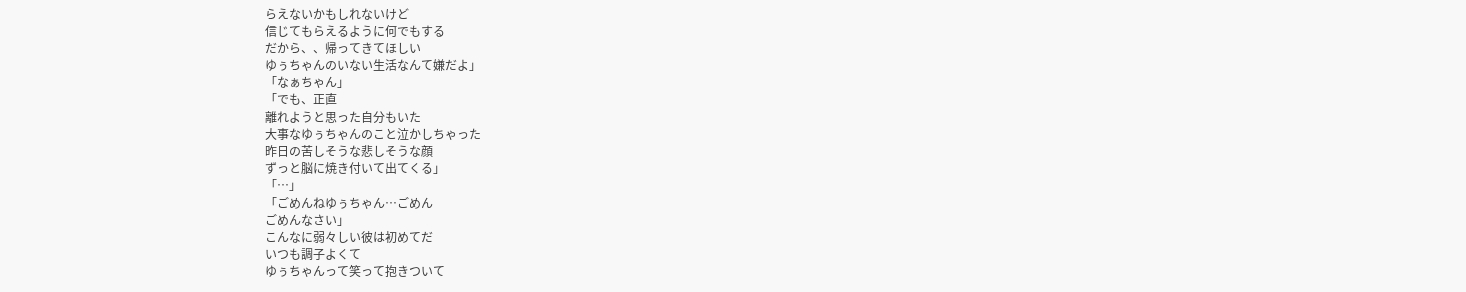らえないかもしれないけど
信じてもらえるように何でもする
だから、、帰ってきてほしい
ゆぅちゃんのいない生活なんて嫌だよ」
「なぁちゃん」
「でも、正直
離れようと思った自分もいた
大事なゆぅちゃんのこと泣かしちゃった
昨日の苦しそうな悲しそうな顔
ずっと脳に焼き付いて出てくる」
「…」
「ごめんねゆぅちゃん…ごめん
ごめんなさい」
こんなに弱々しい彼は初めてだ
いつも調子よくて
ゆぅちゃんって笑って抱きついて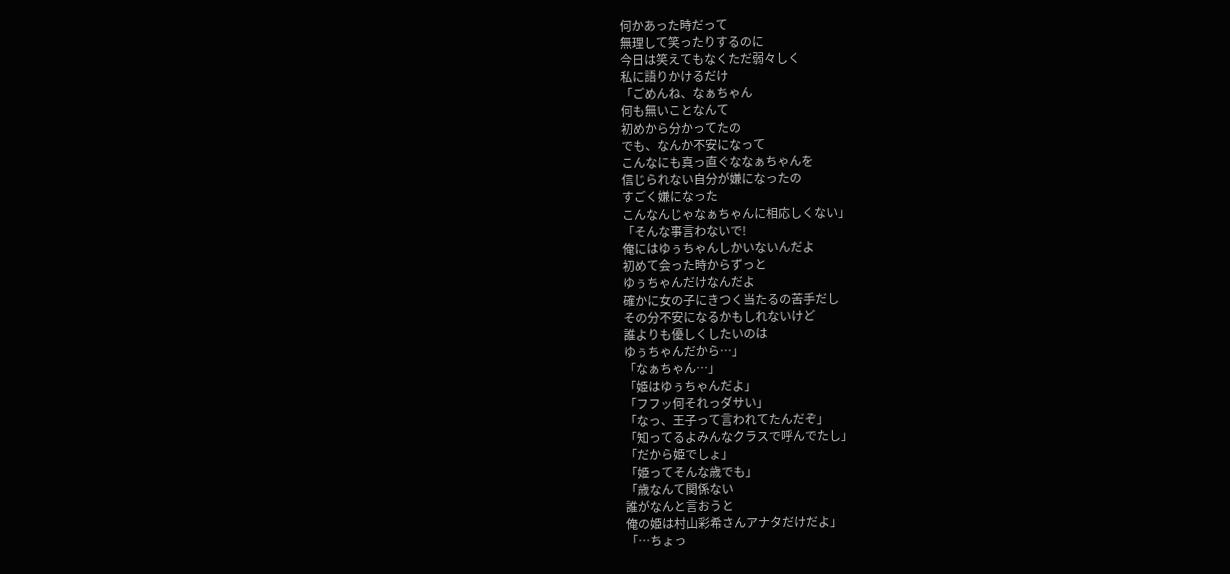何かあった時だって
無理して笑ったりするのに
今日は笑えてもなくただ弱々しく
私に語りかけるだけ
「ごめんね、なぁちゃん
何も無いことなんて
初めから分かってたの
でも、なんか不安になって
こんなにも真っ直ぐななぁちゃんを
信じられない自分が嫌になったの
すごく嫌になった
こんなんじゃなぁちゃんに相応しくない」
「そんな事言わないで!
俺にはゆぅちゃんしかいないんだよ
初めて会った時からずっと
ゆぅちゃんだけなんだよ
確かに女の子にきつく当たるの苦手だし
その分不安になるかもしれないけど
誰よりも優しくしたいのは
ゆぅちゃんだから…」
「なぁちゃん…」
「姫はゆぅちゃんだよ」
「フフッ何それっダサい」
「なっ、王子って言われてたんだぞ」
「知ってるよみんなクラスで呼んでたし」
「だから姫でしょ」
「姫ってそんな歳でも」
「歳なんて関係ない
誰がなんと言おうと
俺の姫は村山彩希さんアナタだけだよ」
「…ちょっ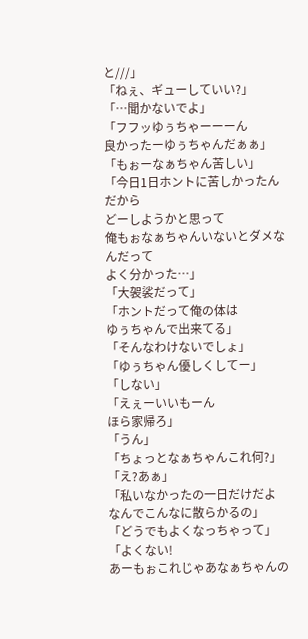と///」
「ねぇ、ギューしていい?」
「…聞かないでよ」
「フフッゆぅちゃーーーん
良かったーゆぅちゃんだぁぁ」
「もぉーなぁちゃん苦しい」
「今日1日ホントに苦しかったんだから
どーしようかと思って
俺もぉなぁちゃんいないとダメなんだって
よく分かった…」
「大袈裟だって」
「ホントだって俺の体は
ゆぅちゃんで出来てる」
「そんなわけないでしょ」
「ゆぅちゃん優しくしてー」
「しない」
「えぇーいいもーん
ほら家帰ろ」
「うん」
「ちょっとなぁちゃんこれ何?」
「え?あぁ」
「私いなかったの一日だけだよ
なんでこんなに散らかるの」
「どうでもよくなっちゃって」
「よくない!
あーもぉこれじゃあなぁちゃんの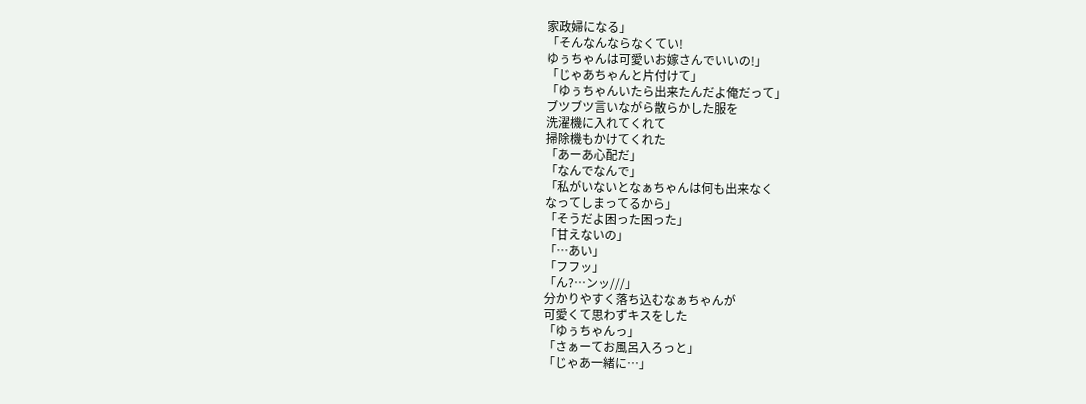家政婦になる」
「そんなんならなくてい!
ゆぅちゃんは可愛いお嫁さんでいいの!」
「じゃあちゃんと片付けて」
「ゆぅちゃんいたら出来たんだよ俺だって」
ブツブツ言いながら散らかした服を
洗濯機に入れてくれて
掃除機もかけてくれた
「あーあ心配だ」
「なんでなんで」
「私がいないとなぁちゃんは何も出来なく
なってしまってるから」
「そうだよ困った困った」
「甘えないの」
「…あい」
「フフッ」
「ん?…ンッ///」
分かりやすく落ち込むなぁちゃんが
可愛くて思わずキスをした
「ゆぅちゃんっ」
「さぁーてお風呂入ろっと」
「じゃあ一緒に…」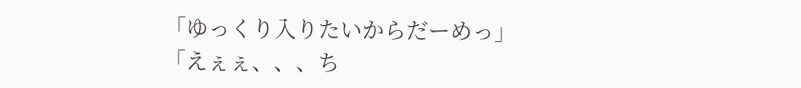「ゆっくり入りたいからだーめっ」
「えぇぇ、、、ち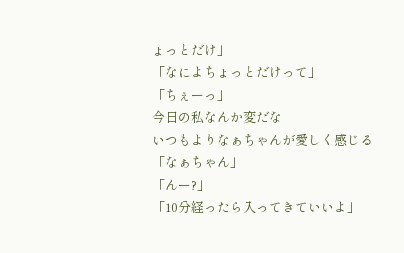ょっとだけ」
「なによちょっとだけって」
「ちぇーっ」
今日の私なんか変だな
いつもよりなぁちゃんが愛しく感じる
「なぁちゃん」
「んー?」
「10分経ったら入ってきていいよ」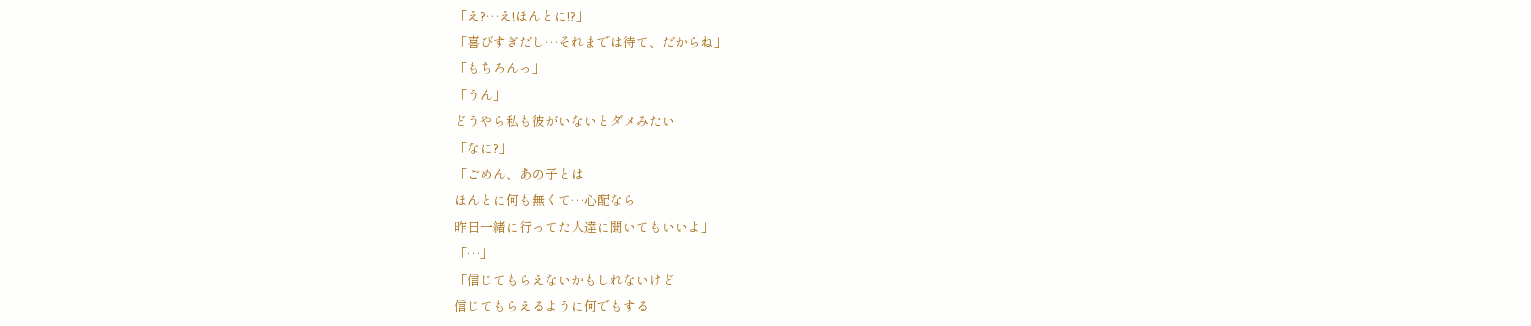「え?…え!ほんとに!?」
「喜びすぎだし…それまでは待て、だからね」
「もちろんっ」
「うん」
どうやら私も彼がいないとダメみたい
「なに?」
「ごめん、あの子とは
ほんとに何も無くて…心配なら
昨日一緒に行ってた人達に聞いてもいいよ」
「…」
「信じてもらえないかもしれないけど
信じてもらえるように何でもする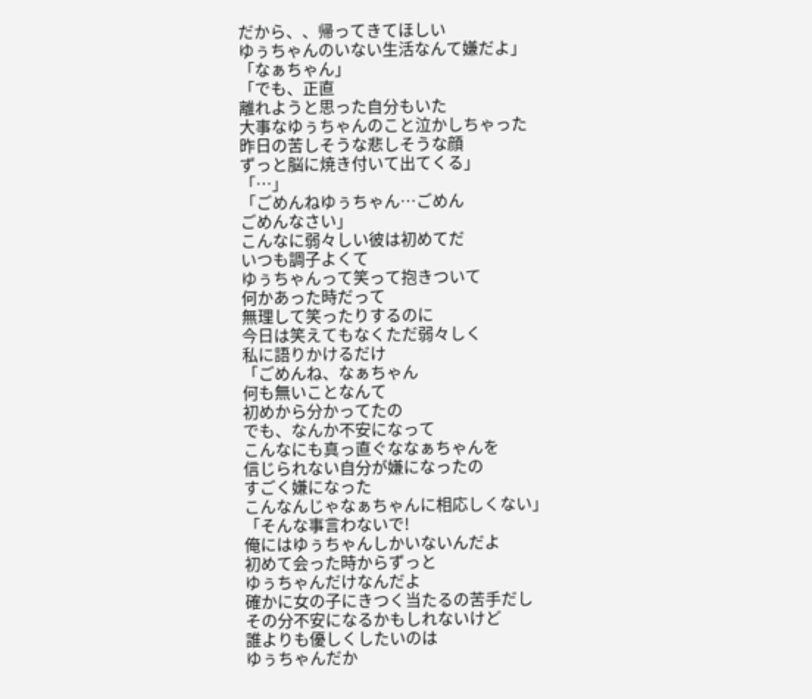だから、、帰ってきてほしい
ゆぅちゃんのいない生活なんて嫌だよ」
「なぁちゃん」
「でも、正直
離れようと思った自分もいた
大事なゆぅちゃんのこと泣かしちゃった
昨日の苦しそうな悲しそうな顔
ずっと脳に焼き付いて出てくる」
「…」
「ごめんねゆぅちゃん…ごめん
ごめんなさい」
こんなに弱々しい彼は初めてだ
いつも調子よくて
ゆぅちゃんって笑って抱きついて
何かあった時だって
無理して笑ったりするのに
今日は笑えてもなくただ弱々しく
私に語りかけるだけ
「ごめんね、なぁちゃん
何も無いことなんて
初めから分かってたの
でも、なんか不安になって
こんなにも真っ直ぐななぁちゃんを
信じられない自分が嫌になったの
すごく嫌になった
こんなんじゃなぁちゃんに相応しくない」
「そんな事言わないで!
俺にはゆぅちゃんしかいないんだよ
初めて会った時からずっと
ゆぅちゃんだけなんだよ
確かに女の子にきつく当たるの苦手だし
その分不安になるかもしれないけど
誰よりも優しくしたいのは
ゆぅちゃんだか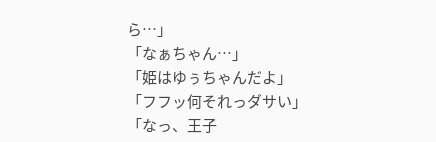ら…」
「なぁちゃん…」
「姫はゆぅちゃんだよ」
「フフッ何それっダサい」
「なっ、王子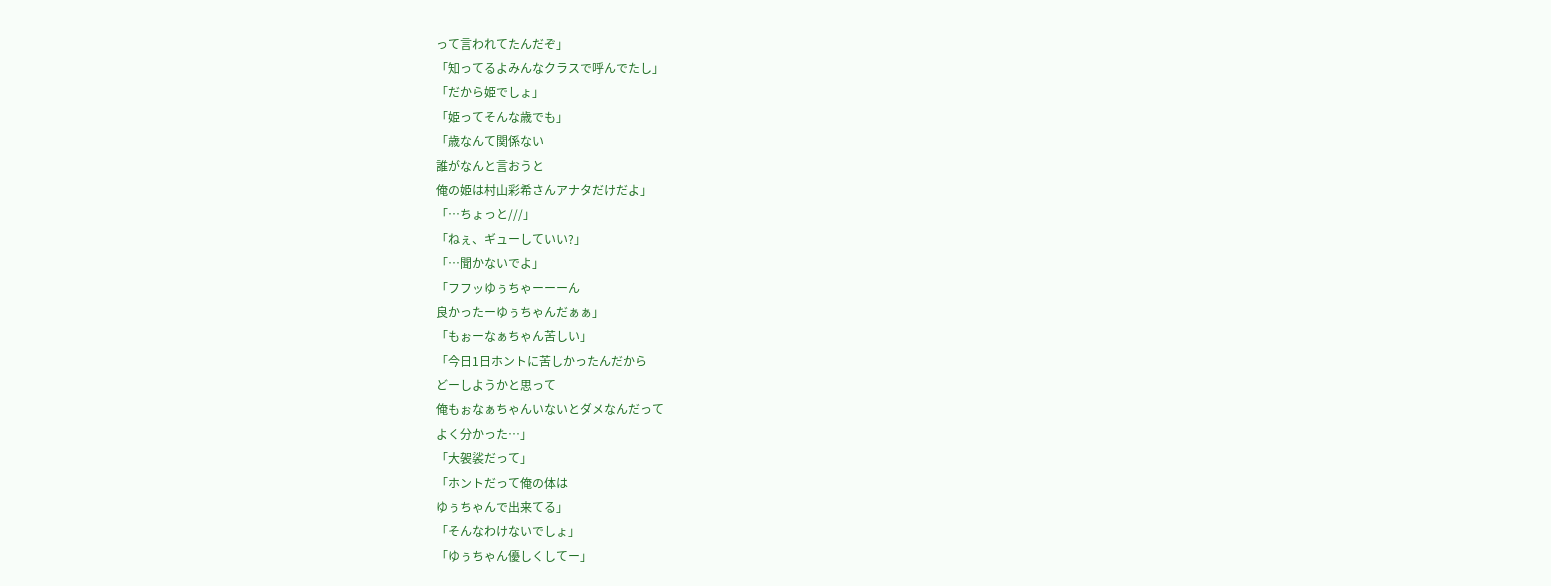って言われてたんだぞ」
「知ってるよみんなクラスで呼んでたし」
「だから姫でしょ」
「姫ってそんな歳でも」
「歳なんて関係ない
誰がなんと言おうと
俺の姫は村山彩希さんアナタだけだよ」
「…ちょっと///」
「ねぇ、ギューしていい?」
「…聞かないでよ」
「フフッゆぅちゃーーーん
良かったーゆぅちゃんだぁぁ」
「もぉーなぁちゃん苦しい」
「今日1日ホントに苦しかったんだから
どーしようかと思って
俺もぉなぁちゃんいないとダメなんだって
よく分かった…」
「大袈裟だって」
「ホントだって俺の体は
ゆぅちゃんで出来てる」
「そんなわけないでしょ」
「ゆぅちゃん優しくしてー」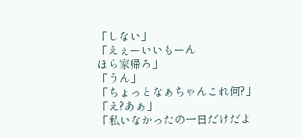「しない」
「えぇーいいもーん
ほら家帰ろ」
「うん」
「ちょっとなぁちゃんこれ何?」
「え?あぁ」
「私いなかったの一日だけだよ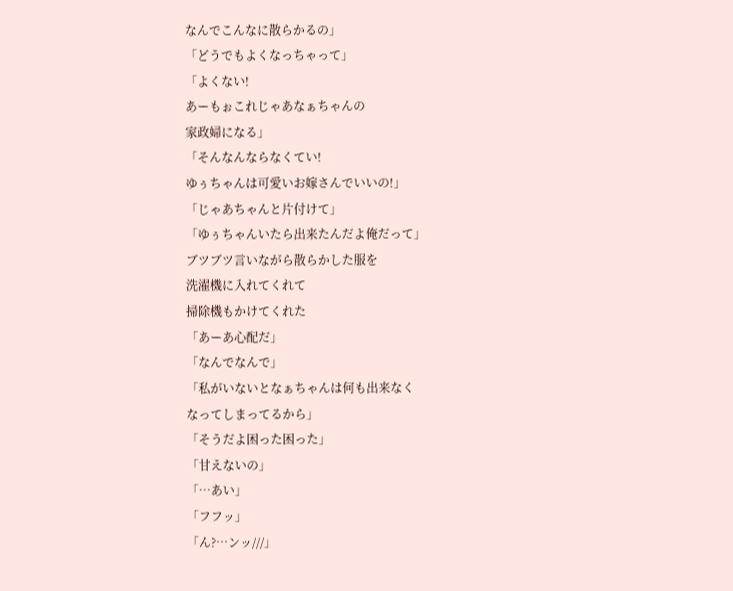なんでこんなに散らかるの」
「どうでもよくなっちゃって」
「よくない!
あーもぉこれじゃあなぁちゃんの
家政婦になる」
「そんなんならなくてい!
ゆぅちゃんは可愛いお嫁さんでいいの!」
「じゃあちゃんと片付けて」
「ゆぅちゃんいたら出来たんだよ俺だって」
ブツブツ言いながら散らかした服を
洗濯機に入れてくれて
掃除機もかけてくれた
「あーあ心配だ」
「なんでなんで」
「私がいないとなぁちゃんは何も出来なく
なってしまってるから」
「そうだよ困った困った」
「甘えないの」
「…あい」
「フフッ」
「ん?…ンッ///」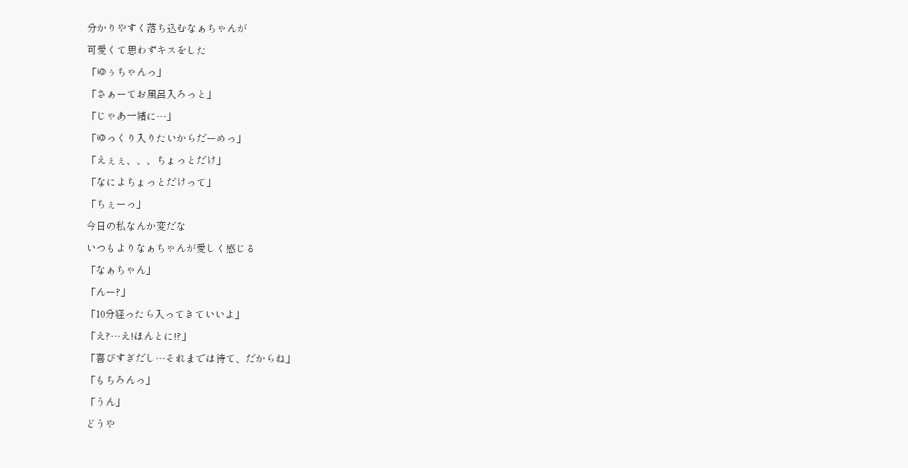分かりやすく落ち込むなぁちゃんが
可愛くて思わずキスをした
「ゆぅちゃんっ」
「さぁーてお風呂入ろっと」
「じゃあ一緒に…」
「ゆっくり入りたいからだーめっ」
「えぇぇ、、、ちょっとだけ」
「なによちょっとだけって」
「ちぇーっ」
今日の私なんか変だな
いつもよりなぁちゃんが愛しく感じる
「なぁちゃん」
「んー?」
「10分経ったら入ってきていいよ」
「え?…え!ほんとに!?」
「喜びすぎだし…それまでは待て、だからね」
「もちろんっ」
「うん」
どうや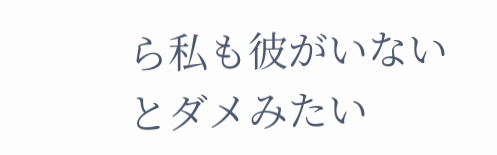ら私も彼がいないとダメみたい